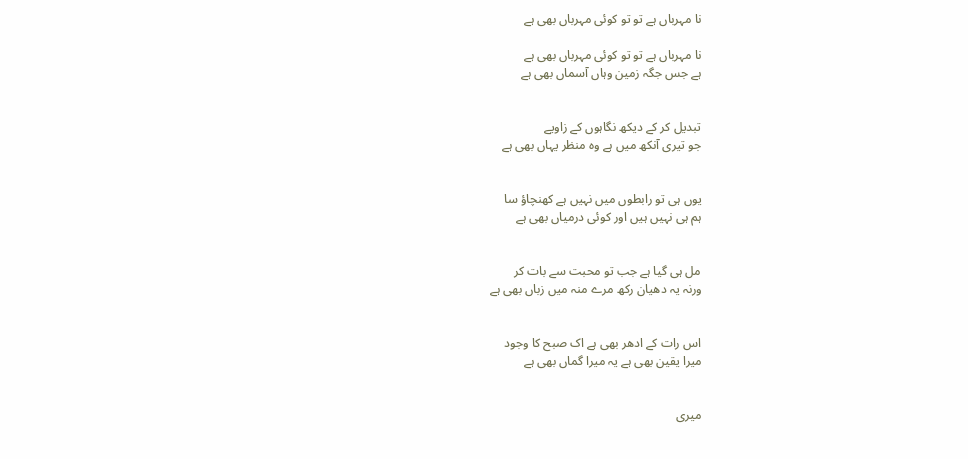نا مہرباں ہے تو تو کوئی مہرباں بھی ہے

نا مہرباں ہے تو تو کوئی مہرباں بھی ہے
ہے جس جگہ زمین وہاں آسماں بھی ہے


تبدیل کر کے دیکھ نگاہوں کے زاویے
جو تیری آنکھ میں ہے وہ منظر یہاں بھی ہے


یوں ہی تو رابطوں میں نہیں ہے کھنچاؤ سا
ہم ہی نہیں ہیں اور کوئی درمیاں بھی ہے


مل ہی گیا ہے جب تو محبت سے بات کر
ورنہ یہ دھیان رکھ مرے منہ میں زباں بھی ہے


اس رات کے ادھر بھی ہے اک صبح کا وجود
میرا یقین بھی ہے یہ میرا گماں بھی ہے


میری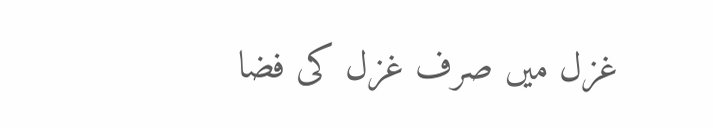غزل میں صرف غزل کی فضا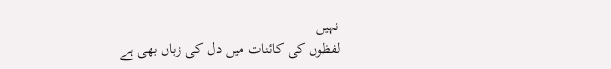نہیں
لفظوں کی کائنات میں دل کی زباں بھی ہے